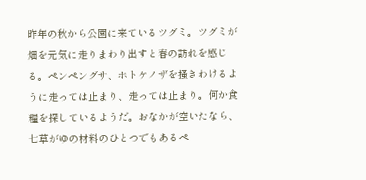昨年の秋から公園に来ているツグミ。ツグミが畑を元気に走りまわり出すと春の訪れを感じる。ペンペングサ、ホトケノザを掻きわけるように走っては止まり、走っては止まり。何か食糧を探しているようだ。おなかが空いたなら、七草がゆの材料のひとつでもあるペ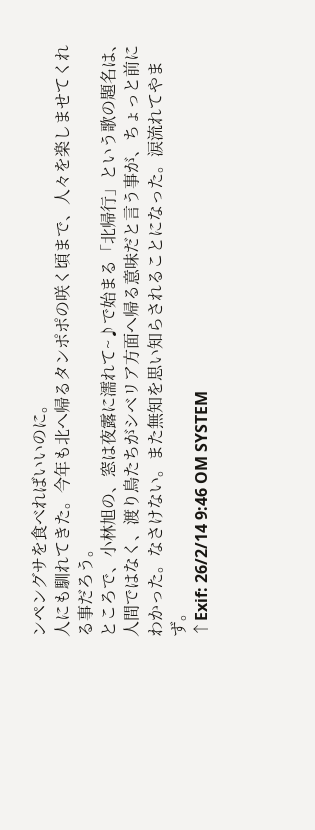ンペングサを食べればいいのに。
人にも馴れてきた。今年も北へ帰るタンポポの咲く頃まで、人々を楽しませてくれる事だろう。
ところで、小林旭の、窓は夜露に濡れて~♪で始まる「北帰行」という歌の題名は、人間ではなく、渡り鳥たちがシベリア方面へ帰る意味だと言う事が、ちょっと前にわかった。なさけない。また無知を思い知らされることになった。涙流れてやまず。
↑Exif: 26/2/14 9:46 OM SYSTEM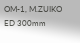OM-1, M.ZUIKO ED 300mm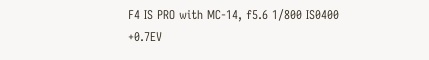F4 IS PRO with MC-14, f5.6 1/800 IS0400 +0.7EV